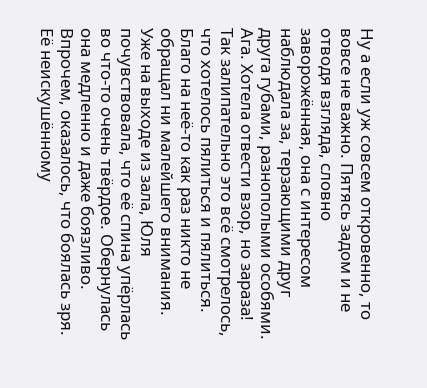Ну а если уж совсем откровенно, то вовсе не важно. Пятясь задом и не отводя взгляда, словно заворожённая, она с интересом наблюдала за, терзающими друг друга губами, разнополыми особями.
Ага. Хотела отвести взор, но зараза! Так залипательно это всё смотрелось, что хотелось пялиться и пялиться. Благо на неё-то как раз никто не обращал ни малейшего внимания.
Уже на выходе из зала, Юля почувствовала, что её спина упёрлась во что-то очень твёрдое. Обернулась она медленно и даже боязливо. Впрочем, оказалось, что боялась зря. Её неискушённому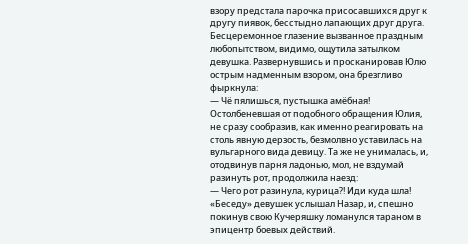взору предстала парочка присосавшихся друг к другу пиявок, бесстыдно лапающих друг друга.
Бесцеремонное глазение вызванное праздным любопытством, видимо, ощутила затылком девушка. Развернувшись и просканировав Юлю острым надменным взором, она брезгливо фыркнула:
— Чё пялишься, пустышка амёбная!
Остолбеневшая от подобного обращения Юлия, не сразу сообразив, как именно реагировать на столь явную дерзость, безмолвно уставилась на вульгарного вида девицу. Та же не унималась, и, отодвинув парня ладонью, мол, не вздумай разинуть рот, продолжила наезд:
— Чего рот разинула, курица?! Иди куда шла!
«Беседу» девушек услышал Назар, и, спешно покинув свою Кучеряшку ломанулся тараном в эпицентр боевых действий.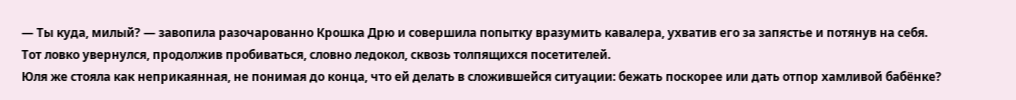— Ты куда, милый? — завопила разочарованно Крошка Дрю и совершила попытку вразумить кавалера, ухватив его за запястье и потянув на себя.
Тот ловко увернулся, продолжив пробиваться, словно ледокол, сквозь толпящихся посетителей.
Юля же стояла как неприкаянная, не понимая до конца, что ей делать в сложившейся ситуации: бежать поскорее или дать отпор хамливой бабёнке?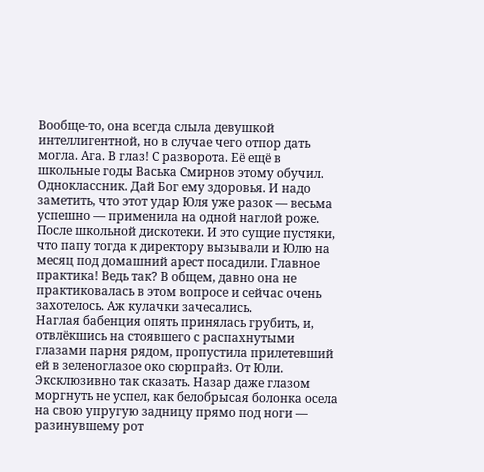Вообще-то, она всегда слыла девушкой интеллигентной, но в случае чего отпор дать могла. Ага. В глаз! С разворота. Её ещё в школьные годы Васька Смирнов этому обучил. Одноклассник. Дай Бог ему здоровья. И надо заметить, что этот удар Юля уже разок — весьма успешно — применила на одной наглой роже. После школьной дискотеки. И это сущие пустяки, что папу тогда к директору вызывали и Юлю на месяц под домашний арест посадили. Главное практика! Ведь так? В общем, давно она не практиковалась в этом вопросе и сейчас очень захотелось. Аж кулачки зачесались.
Наглая бабенция опять принялась грубить, и, отвлёкшись на стоявшего с распахнутыми глазами парня рядом, пропустила прилетевший ей в зеленоглазое око сюрпрайз. От Юли. Эксклюзивно так сказать. Назар даже глазом моргнуть не успел, как белобрысая болонка осела на свою упругую задницу прямо под ноги — разинувшему рот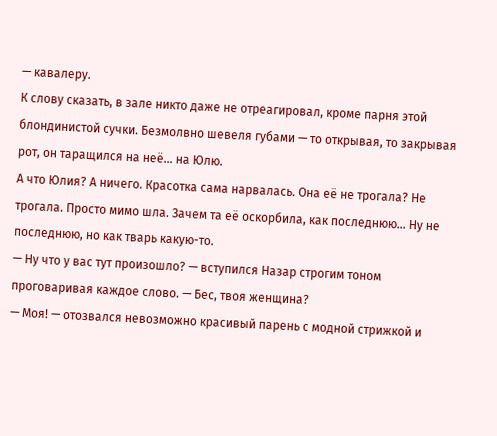— кавалеру.
К слову сказать, в зале никто даже не отреагировал, кроме парня этой блондинистой сучки. Безмолвно шевеля губами — то открывая, то закрывая рот, он таращился на неё… на Юлю.
А что Юлия? А ничего. Красотка сама нарвалась. Она её не трогала? Не трогала. Просто мимо шла. Зачем та её оскорбила, как последнюю… Ну не последнюю, но как тварь какую-то.
— Ну что у вас тут произошло? — вступился Назар строгим тоном проговаривая каждое слово. — Бес, твоя женщина?
— Моя! — отозвался невозможно красивый парень с модной стрижкой и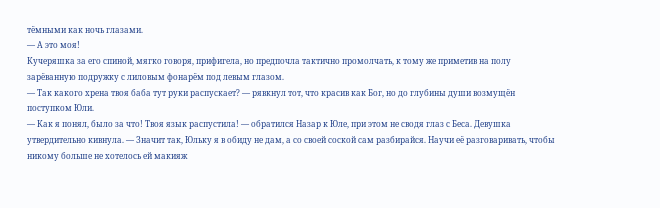тёмными как ночь глазами.
— А это моя!
Кучеряшка за его спиной, мягко говоря, прифигела, но предпочла тактично промолчать, к тому же приметив на полу зарёванную подружку с лиловым фонарём под левым глазом.
— Так какого хрена твоя баба тут руки распускает? — рявкнул тот, что красив как Бог, но до глубины души возмущён поступком Юли.
— Как я понял, было за что! Твоя язык распустила! — обратился Назар к Юле, при этом не сводя глаз с Беса. Девушка утвердительно кивнула. — Значит так, Юльку я в обиду не дам, а со своей соской сам разбирайся. Научи её разговаривать, чтобы никому больше не хотелось ей макияж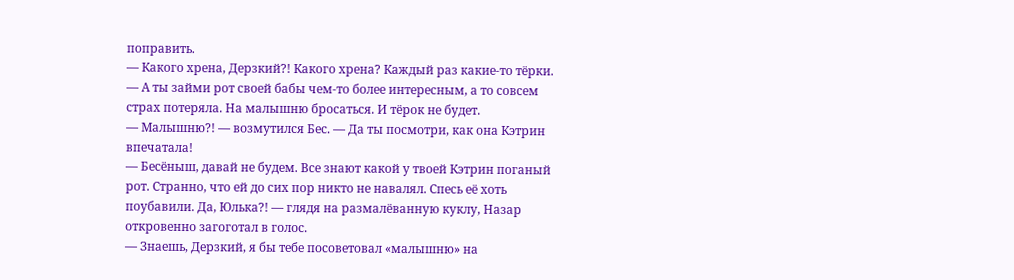поправить.
— Какого хрена, Дерзкий?! Какого хрена? Каждый раз какие-то тёрки.
— А ты займи рот своей бабы чем-то более интересным, а то совсем страх потеряла. На малышню бросаться. И тёрок не будет.
— Малышню?! — возмутился Бес. — Да ты посмотри, как она Кэтрин впечатала!
— Бесёныш, давай не будем. Все знают какой у твоей Кэтрин поганый рот. Странно, что ей до сих пор никто не навалял. Спесь её хоть поубавили. Да, Юлька?! — глядя на размалёванную куклу, Назар откровенно загоготал в голос.
— Знаешь, Дерзкий, я бы тебе посоветовал «малышню» на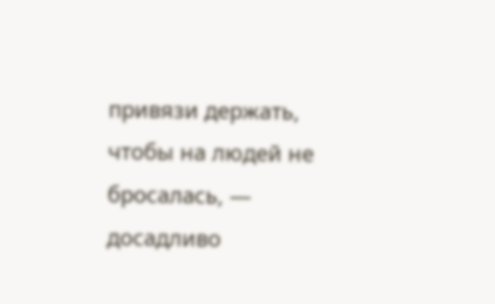привязи держать, чтобы на людей не бросалась, — досадливо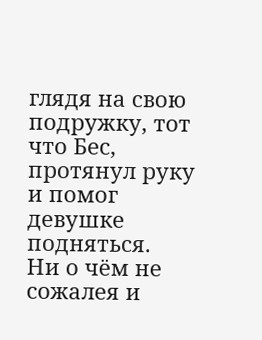глядя на свою подружку, тот что Бес, протянул руку и помог девушке подняться.
Ни о чём не сожалея и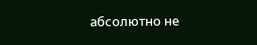абсолютно не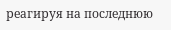реагируя на последнюю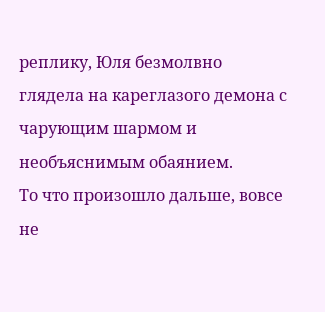реплику, Юля безмолвно глядела на кареглазого демона с чарующим шармом и необъяснимым обаянием.
То что произошло дальше, вовсе не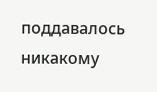поддавалось никакому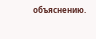объяснению.